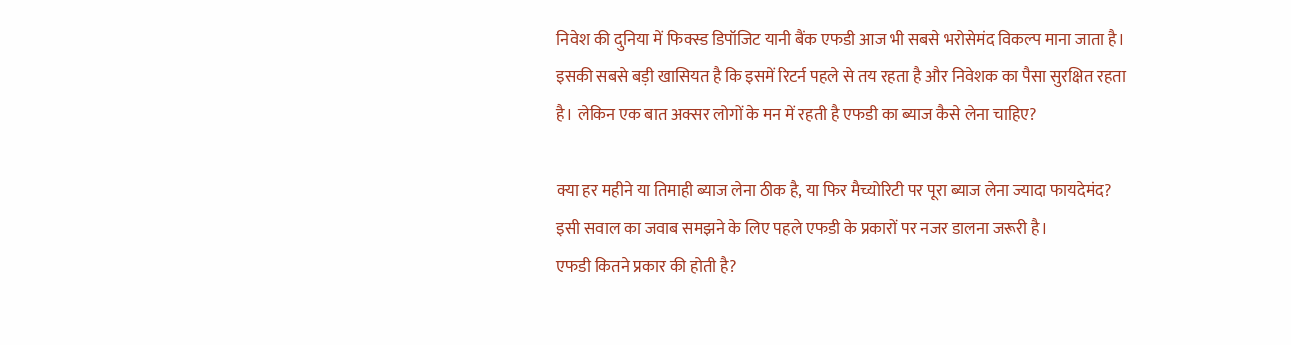निवेश की दुनिया में फिक्स्ड डिपॉजिट यानी बैंक एफडी आज भी सबसे भरोसेमंद विकल्प माना जाता है। इसकी सबसे बड़ी खासियत है कि इसमें रिटर्न पहले से तय रहता है और निवेशक का पैसा सुरक्षित रहता है। लेकिन एक बात अक्सर लोगों के मन में रहती है एफडी का ब्याज कैसे लेना चाहिए?

क्या हर महीने या तिमाही ब्याज लेना ठीक है, या फिर मैच्योरिटी पर पूरा ब्याज लेना ज्यादा फायदेमंद?
इसी सवाल का जवाब समझने के लिए पहले एफडी के प्रकारों पर नजर डालना जरूरी है।
एफडी कितने प्रकार की होती है?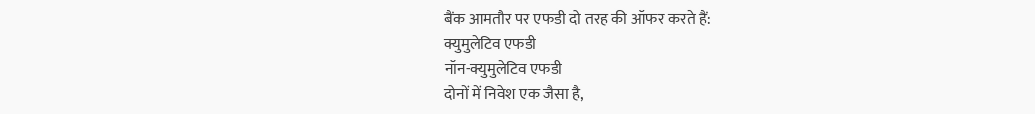बैंक आमतौर पर एफडी दो तरह की ऑफर करते हैं:
क्युमुलेटिव एफडी
नॉन-क्युमुलेटिव एफडी
दोनों में निवेश एक जैसा है,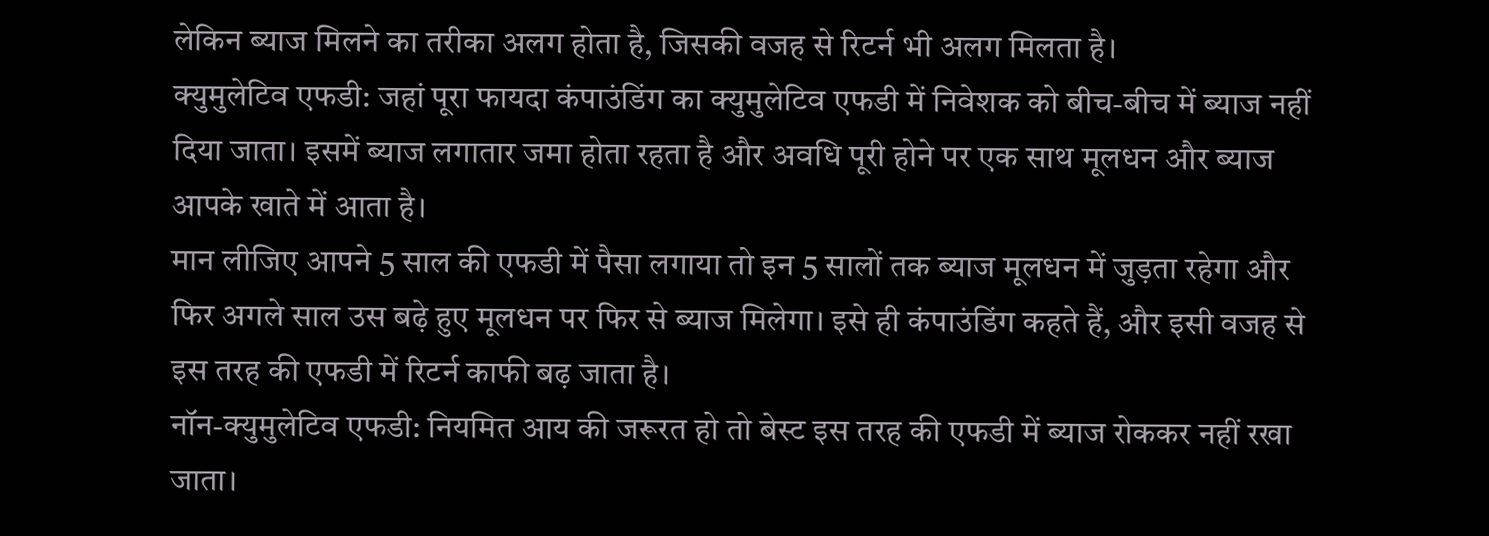लेकिन ब्याज मिलने का तरीका अलग होता है, जिसकी वजह से रिटर्न भी अलग मिलता है।
क्युमुलेटिव एफडी: जहां पूरा फायदा कंपाउंडिंग का क्युमुलेटिव एफडी में निवेशक को बीच-बीच में ब्याज नहीं दिया जाता। इसमें ब्याज लगातार जमा होता रहता है और अवधि पूरी होने पर एक साथ मूलधन और ब्याज आपके खाते में आता है।
मान लीजिए आपने 5 साल की एफडी में पैसा लगाया तो इन 5 सालों तक ब्याज मूलधन में जुड़ता रहेगा और फिर अगले साल उस बढ़े हुए मूलधन पर फिर से ब्याज मिलेगा। इसे ही कंपाउंडिंग कहते हैं, और इसी वजह से इस तरह की एफडी में रिटर्न काफी बढ़ जाता है।
नॉन-क्युमुलेटिव एफडी: नियमित आय की जरूरत हो तो बेस्ट इस तरह की एफडी में ब्याज रोककर नहीं रखा जाता।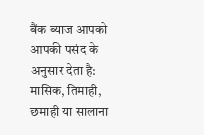बैंक ब्याज आपको आपकी पसंद के अनुसार देता है: मासिक, तिमाही, छमाही या सालाना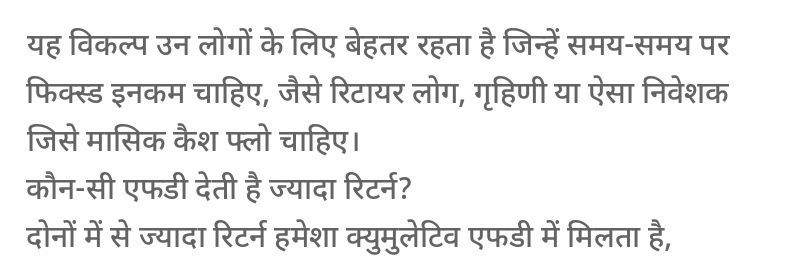यह विकल्प उन लोगों के लिए बेहतर रहता है जिन्हें समय-समय पर फिक्स्ड इनकम चाहिए, जैसे रिटायर लोग, गृहिणी या ऐसा निवेशक जिसे मासिक कैश फ्लो चाहिए।
कौन-सी एफडी देती है ज्यादा रिटर्न?
दोनों में से ज्यादा रिटर्न हमेशा क्युमुलेटिव एफडी में मिलता है,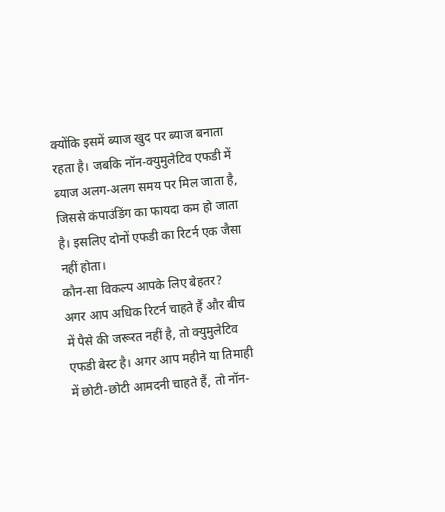क्योंकि इसमें ब्याज खुद पर ब्याज बनाता रहता है। जबकि नॉन-क्युमुलेटिव एफडी में ब्याज अलग-अलग समय पर मिल जाता है, जिससे कंपाउंडिंग का फायदा कम हो जाता है। इसलिए दोनों एफडी का रिटर्न एक जैसा नहीं होता।
कौन-सा विकल्प आपके लिए बेहतर?
अगर आप अधिक रिटर्न चाहते हैं और बीच में पैसे की जरूरत नहीं है, तो क्युमुलेटिव एफडी बेस्ट है। अगर आप महीने या तिमाही में छोटी-छोटी आमदनी चाहते हैं, तो नॉन-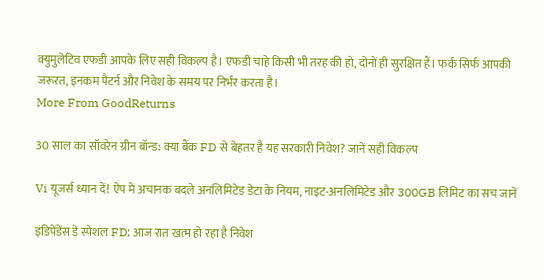क्युमुलेटिव एफडी आपके लिए सही विकल्प है। एफडी चाहे किसी भी तरह की हो, दोनों ही सुरक्षित हैं। फर्क सिर्फ आपकी जरूरत, इनकम पैटर्न और निवेश के समय पर निर्भर करता है।
More From GoodReturns

30 साल का सॉवरेन ग्रीन बॉन्ड: क्या बैंक FD से बेहतर है यह सरकारी निवेश? जानें सही विकल्प

Vi यूजर्स ध्यान दें! ऐप में अचानक बदले अनलिमिटेड डेटा के नियम, नाइट-अनलिमिटेड और 300GB लिमिट का सच जानें

इंडिपेंडेंस डे स्पेशल FD: आज रात खत्म हो रहा है निवेश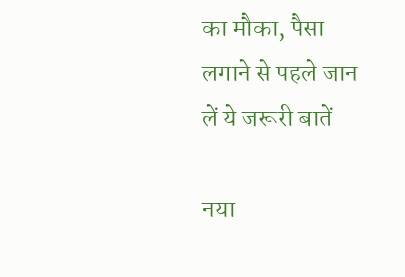का मौका, पैसा लगाने से पहले जान लें ये जरूरी बातें

नया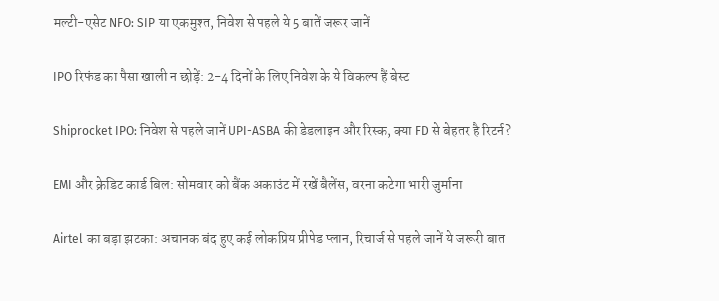मल्टी-एसेट NFO: SIP या एकमुश्त, निवेश से पहले ये 5 बातें जरूर जानें

IPO रिफंड का पैसा खाली न छोड़ें: 2-4 दिनों के लिए निवेश के ये विकल्प हैं बेस्ट

Shiprocket IPO: निवेश से पहले जानें UPI-ASBA की डेडलाइन और रिस्क, क्या FD से बेहतर है रिटर्न?

EMI और क्रेडिट कार्ड बिल: सोमवार को बैंक अकाउंट में रखें बैलेंस, वरना कटेगा भारी जुर्माना

Airtel का बड़ा झटका: अचानक बंद हुए कई लोकप्रिय प्रीपेड प्लान, रिचार्ज से पहले जानें ये जरूरी बात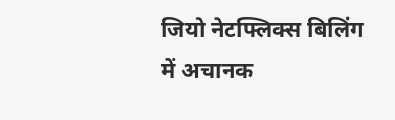जियो नेटफ्लिक्स बिलिंग में अचानक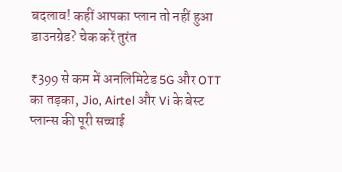बदलाव! कहीं आपका प्लान तो नहीं हुआ डाउनग्रेड? चेक करें तुरंत

₹399 से कम में अनलिमिटेड 5G और OTT का तड़का, Jio, Airtel और Vi के बेस्ट प्लान्स की पूरी सच्चाई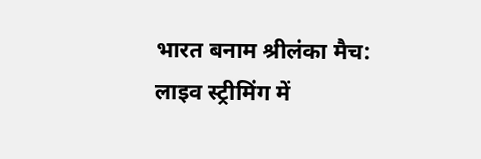भारत बनाम श्रीलंका मैच: लाइव स्ट्रीमिंग में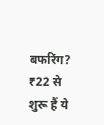बफरिंग? ₹22 से शुरू हैं ये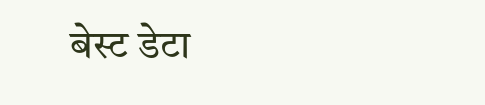बेस्ट डेटा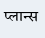प्लान्स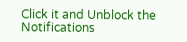Click it and Unblock the Notifications